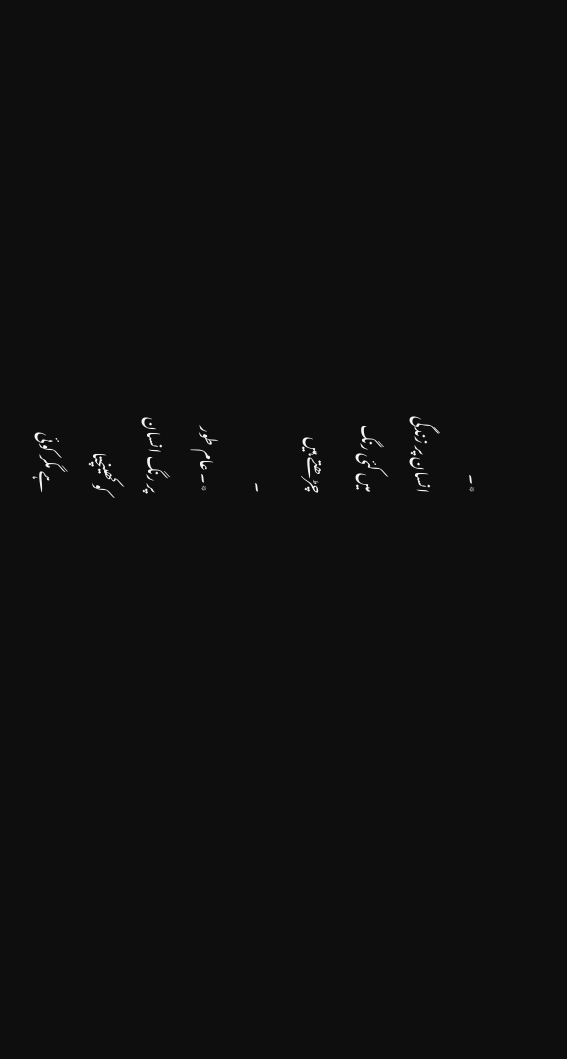٭۔
انسان پر زندگی
میں کئی رنگ
چڑھتے ہیں
۔
٭۔ عام طور
پر رنگ انسان
کو کھینچتا
ہے مگر کوئی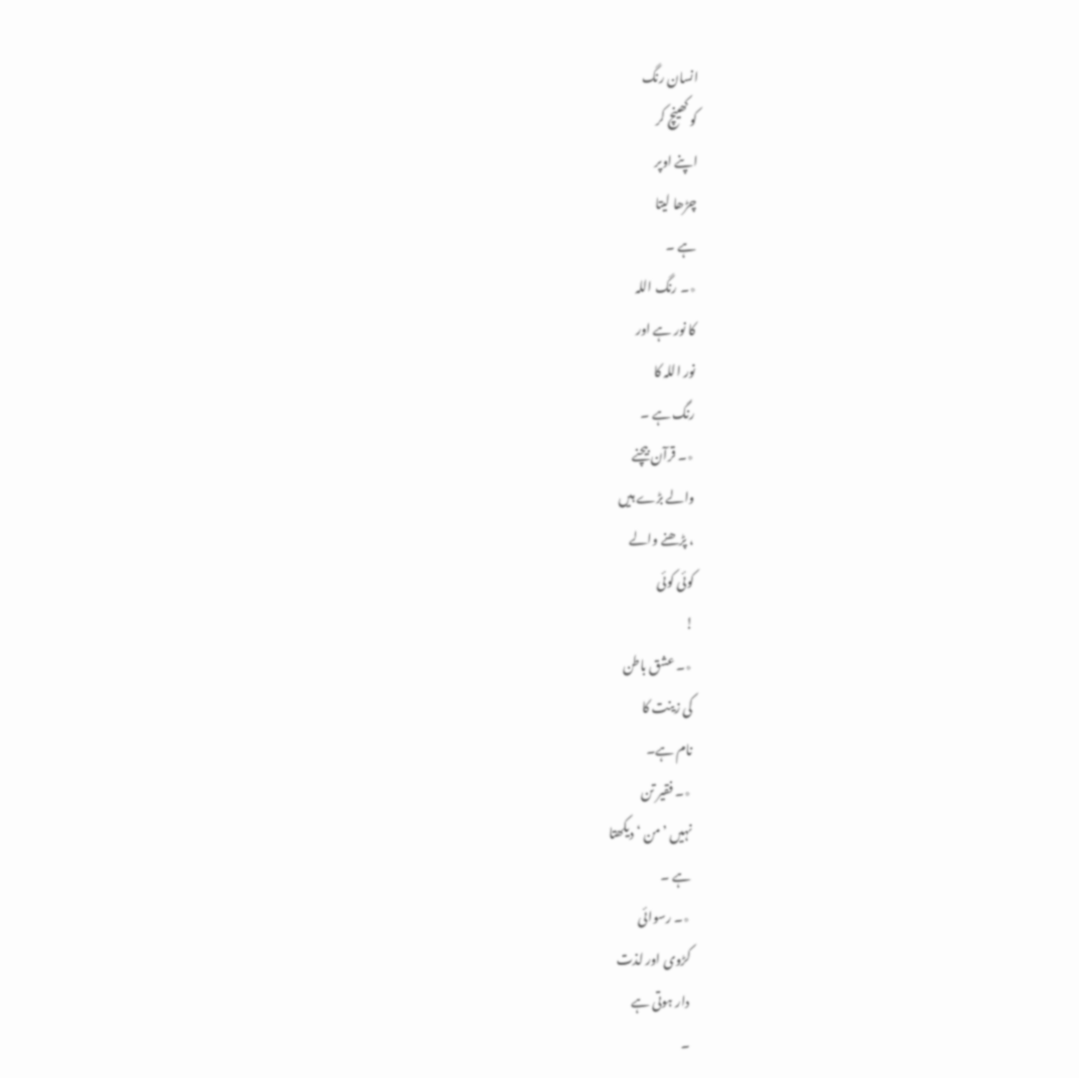انسان رنگ
کو کھینچ کر
اپنے اوپر
چڑھا لیتا
ہے ۔
٭۔ رنگ اللہ
کا نور ہے اور
نور اللہ کا
رنگ ہے ۔
٭۔ قرآن بیچنے
والے بڑے ہیں
، پڑھنے والے
کوئی کوئی
!
٭۔ عشق باطن
کی زینت کا
نام ہے۔
٭۔ فقیر تن
نہیں ’من ‘ دیکھتا
ہے ۔
٭۔ رسوائی
کڑوی اور لذت
دار ہوتی ہے
۔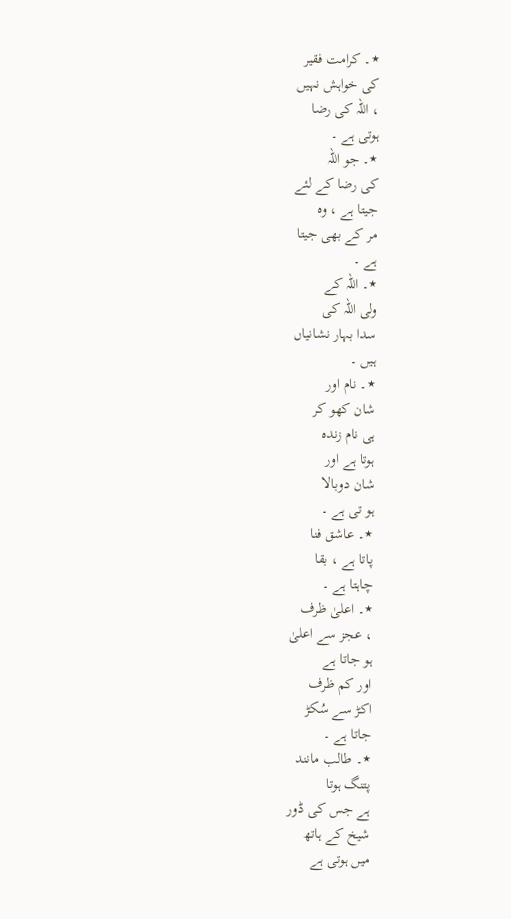٭۔ کرامت فقیر
کی خواہش نہیں
، اللہ کی رضا
ہوتی ہے ۔
٭۔ جو اللہ
کی رضا کے لئے
جیتا ہے ، وہ
مر کے بھی جیتا
ہے ۔
٭۔ اللہ کے
ولی اللہ کی
سدا بہار نشانیاں
ہیں ۔
٭۔ نام اور
شان کھو کر
ہی نام زندہ
ہوتا ہے اور
شان دوبالا
ہو تی ہے ۔
٭۔ عاشق فنا
پاتا ہے ، بقا
چاہتا ہے ۔
٭۔ اعلیٰ ظرف
، عجز سے اعلیٰ
ہو جاتا ہے
اور کم ظرف
اکڑ سے سُکڑ
جاتا ہے ۔
٭۔ طالب مانند
پتنگ ہوتا
ہے جس کی ڈور
شیخ کے ہاتھ
میں ہوتی ہے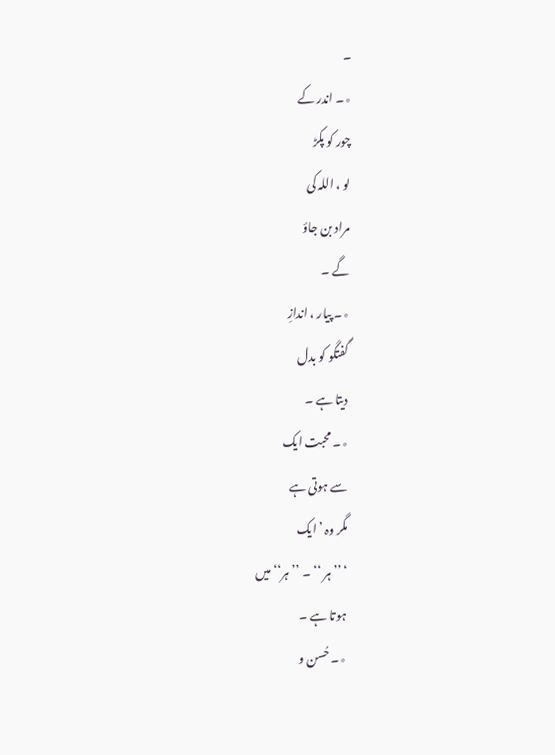۔
٭۔ اندر کے
چور کو پکڑ
لو ، اللہ کی
مراد بن جاؤ
گے ۔
٭۔ پیار ، اندازِ
گفتگو کو بدل
دیتا ہے ۔
٭۔ محبت ایک
سے ہوتی ہے
مگر وہ ’ایک
‘ ’’ ہر ‘‘ ۔ ’’ہر‘‘ میں
ہوتا ہے ۔
٭۔ حُسن و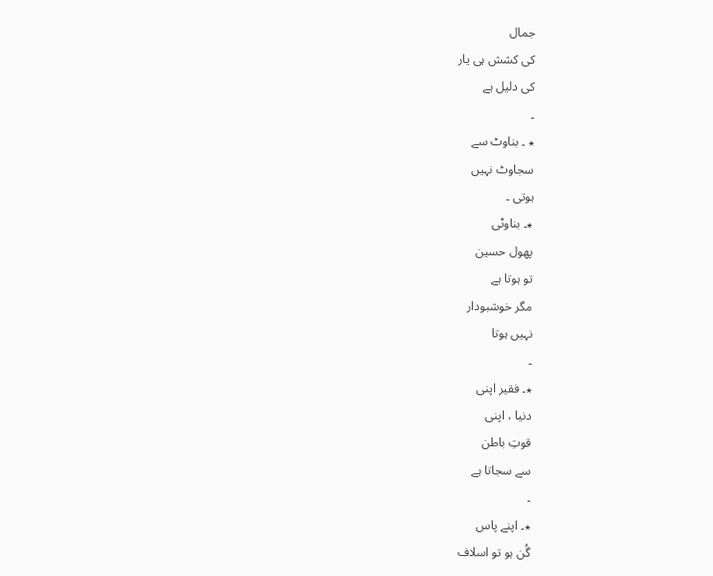جمال
کی کشش ہی یار
کی دلیل ہے
۔
٭ ۔ بناوٹ سے
سجاوٹ نہیں
ہوتی ۔
٭۔ بناوٹی
پھول حسین
تو ہوتا ہے
مگر خوشبودار
نہیں ہوتا
۔
٭۔ فقیر اپنی
دنیا ، اپنی
قوتِ باطن
سے سجاتا ہے
۔
٭۔ اپنے پاس
گُن ہو تو اسلاف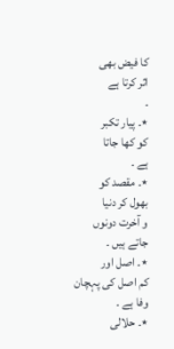کا فیض بھی
اثر کرتا ہے
۔
٭۔ پیار تکبر
کو کھا جاتا
ہے ۔
٭۔ مقصد کو
بھول کر دنیا
و آخرت دونوں
جاتے ہیں ۔
٭۔ اصل اور
کم اصل کی پہچان
وفا ہے ۔
٭۔ حلالی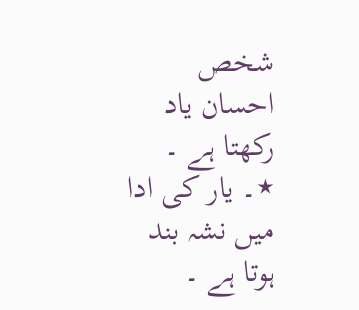شخص
احسان یاد
رکھتا ہے ۔
٭۔ یار کی ادا
میں نشہ بند
ہوتا ہے ۔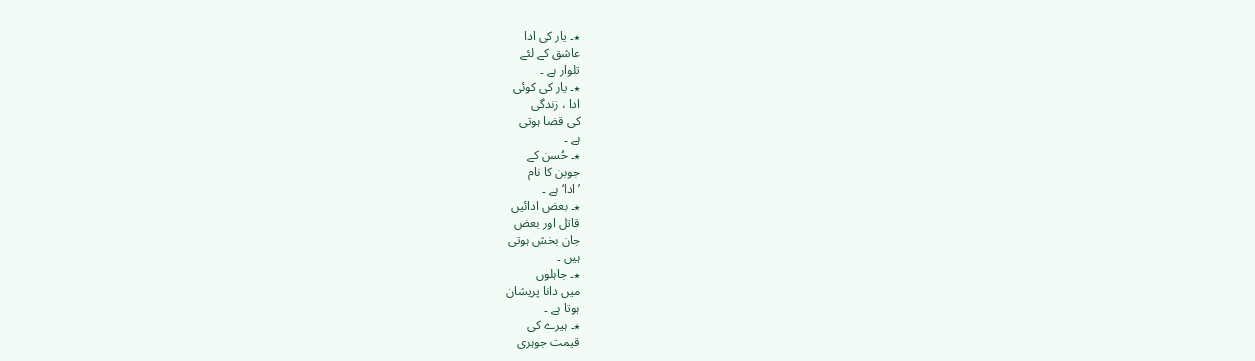٭۔ یار کی ادا
عاشق کے لئے
تلوار ہے ۔
٭۔ یار کی کوئی
ادا ، زندگی
کی قضا ہوتی
ہے ۔
٭۔ حُسن کے
جوبن کا نام
’ادا‘ ہے ۔
٭۔ بعض ادائیں
قاتل اور بعض
جان بخش ہوتی
ہیں ۔
٭۔ جاہلوں
میں دانا پریشان
ہوتا ہے ۔
٭۔ ہیرے کی
قیمت جوہری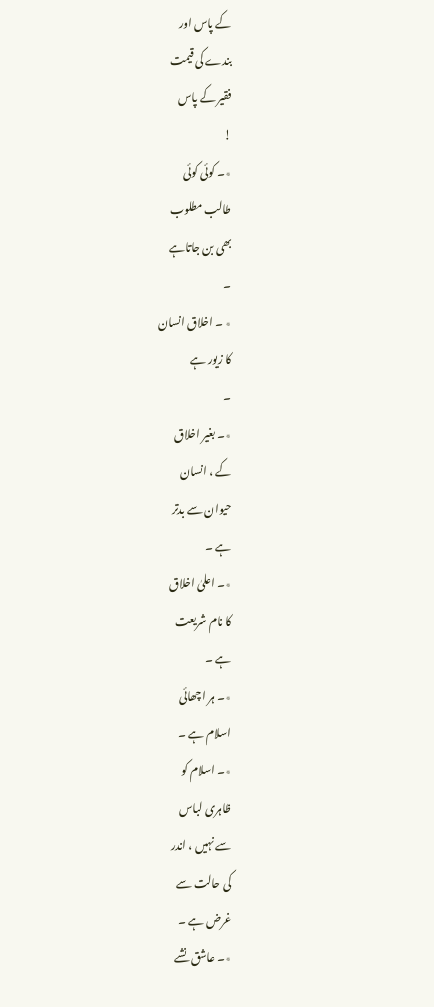کے پاس اور
بندے کی قیمت
فقیر کے پاس
!
٭۔ کوئی کوئی
طالب مطلوب
بھی بن جاتاہے
۔
٭ ۔ اخلاق انسان
کا زیور ہے
۔
٭۔ بغیر اخلاق
کے ، انسان
حیوان سے بدتر
ہے ۔
٭۔ اعلیٰ اخلاق
کا نام شریعت
ہے ۔
٭۔ ہر اچھائی
اسلام ہے ۔
٭۔ اسلام کو
ظاہری لباس
سے نہیں ، اندر
کی حالت سے
غرض ہے ۔
٭۔ عاشق نشے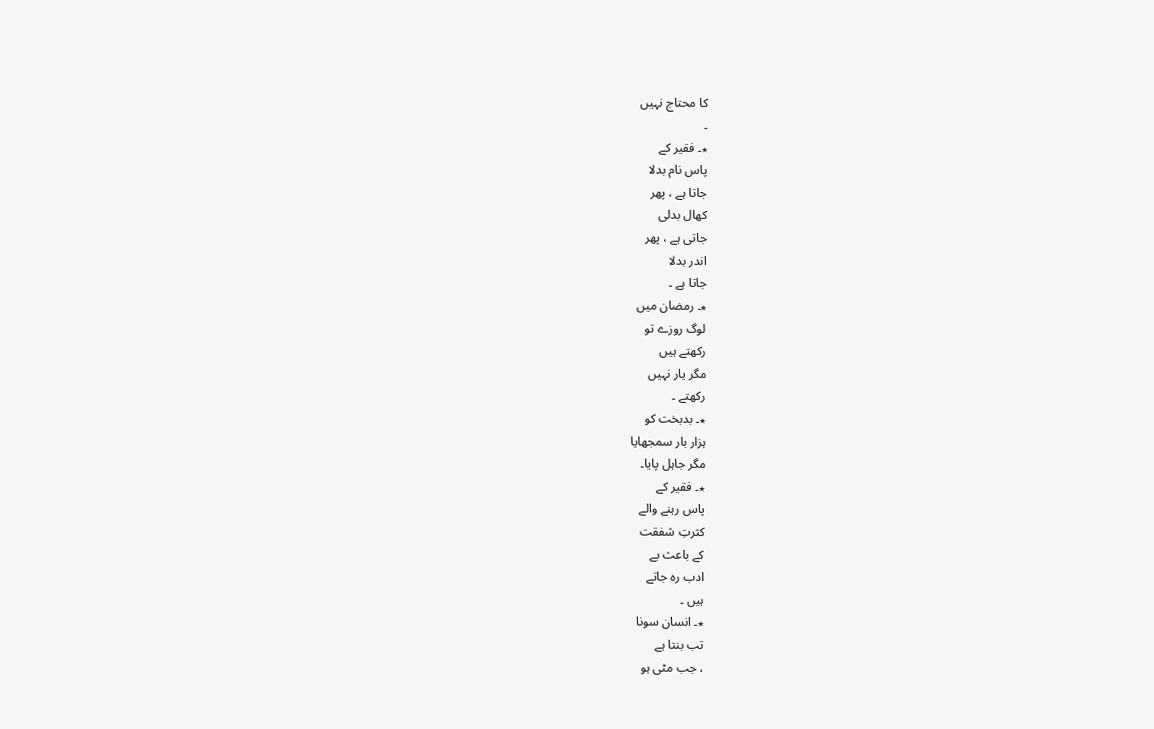کا محتاج نہیں
۔
٭۔ فقیر کے
پاس نام بدلا
جاتا ہے ، پھر
کھال بدلی
جاتی ہے ، پھر
اندر بدلا
جاتا ہے ۔
٭۔ رمضان میں
لوگ روزے تو
رکھتے ہیں
مگر یار نہیں
رکھتے ۔
٭۔ بدبخت کو
ہزار بار سمجھایا
مگر جاہل پایا۔
٭۔ فقیر کے
پاس رہنے والے
کثرتِ شفقت
کے باعث بے
ادب رہ جاتے
ہیں ۔
٭۔ انسان سونا
تب بنتا ہے
، جب مٹی ہو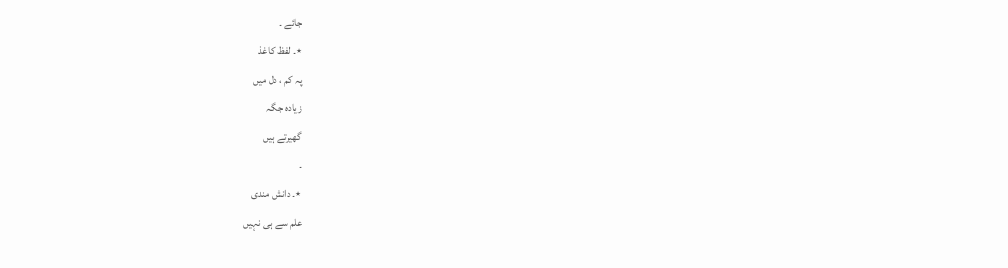جائے ۔
٭۔ لفظ کاغذ
پہ کم ، دل میں
زیادہ جگہ
گھیرتے ہیں
۔
٭۔ دانش مندی
علم سے ہی نہیں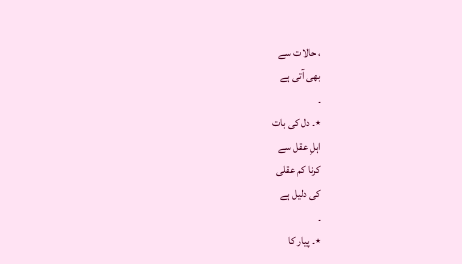، حالات سے
بھی آتی ہے
۔
٭۔ دل کی بات
اہلِ عقل سے
کرنا کم عقلی
کی دلیل ہے
۔
٭۔ پیار کا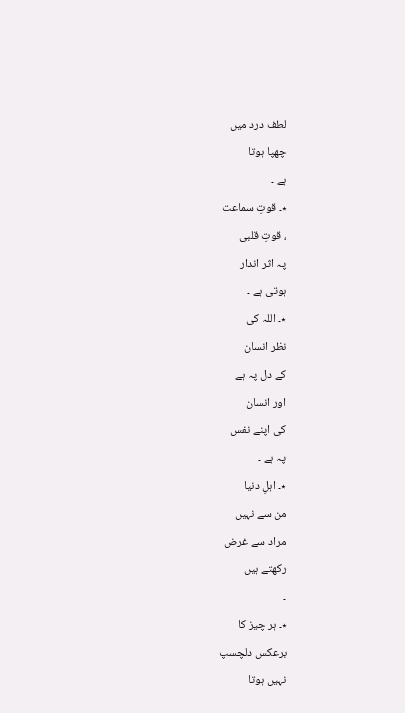لطف درد میں
چھپا ہوتا
ہے ۔
٭۔ قوتِ سماعت
، قوتِ قلبی
پہ اثر اندار
ہوتی ہے ۔
٭۔ اللہ کی
نظر انسان
کے دل پہ ہے
اور انسان
کی اپنے نفس
پہ ہے ۔
٭۔ اہلِ دنیا
من سے نہیں
مراد سے غرض
رکھتے ہیں
۔
٭۔ ہر چیز کا
برعکس دلچسپ
نہیں ہوتا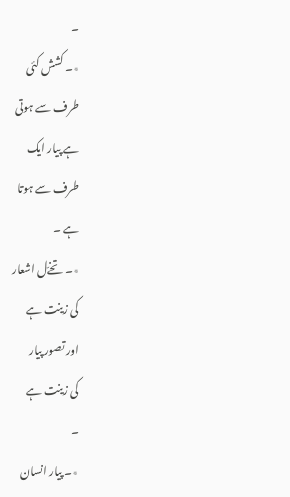۔
٭۔ کشش کئی
طرف سے ہوتی
ہے پیار ایک
طرف سے ہوتا
ہے ۔
٭۔ تخےّل اشعار
کی زینت ہے
اور تصور پیار
کی زینت ہے
۔
٭۔ پیار انسان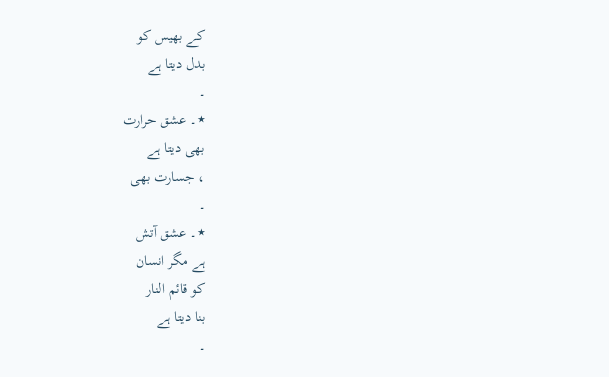کے بھیس کو
بدل دیتا ہے
۔
٭۔ عشق حرارت
بھی دیتا ہے
، جسارت بھی
۔
٭۔ عشق آتش
ہے مگر انسان
کو قائم النار
بنا دیتا ہے
۔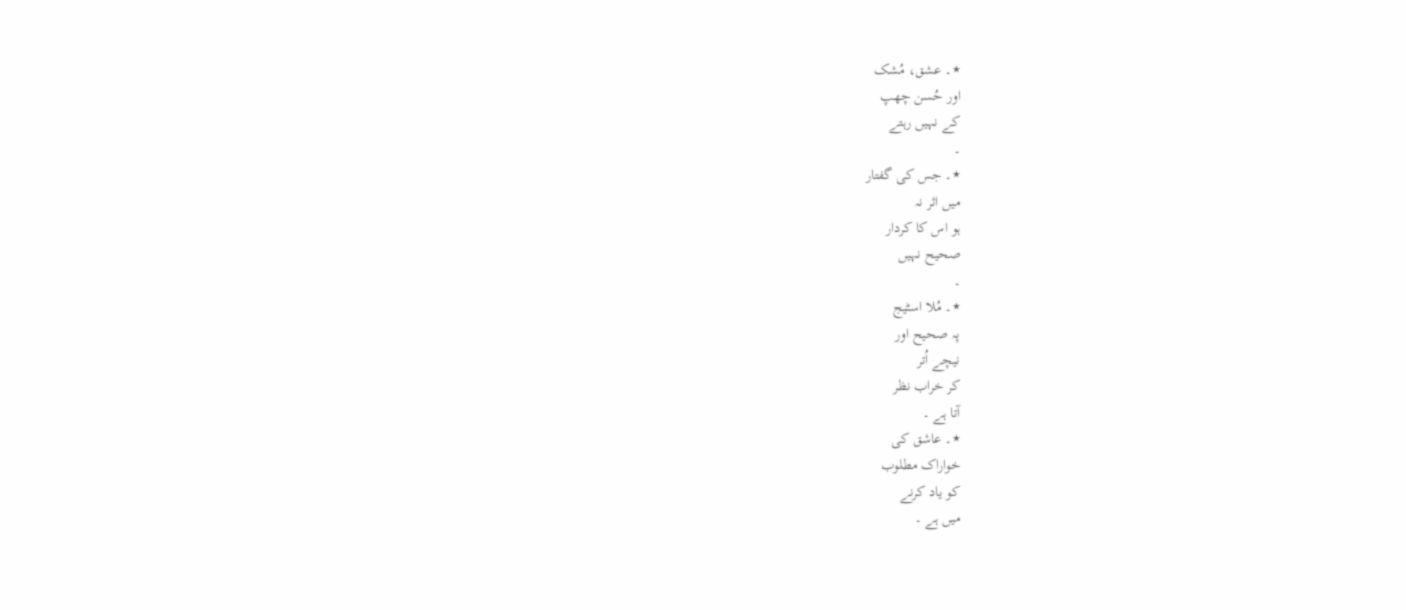٭۔ عشق، مُشک
اور حُسن چھپ
کے نہیں رہتے
۔
٭۔ جس کی گفتار
میں اثر نہ
ہو اس کا کردار
صحیح نہیں
۔
٭۔ مُلا اسٹیج
پہ صحیح اور
نیچے اُتر
کر خراب نظر
آتا ہے ۔
٭۔ عاشق کی
خواراک مطلوب
کو یاد کرنے
میں ہے ۔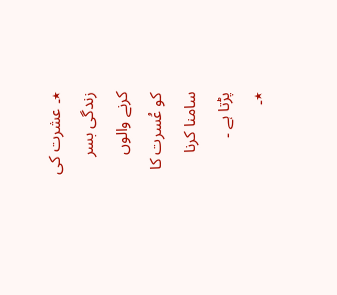٭۔ عشرت کی
زندگی بسر
کرنے والوں
کو عُسرت کا
سامنا کرنا
پڑتا ہے ۔
٭۔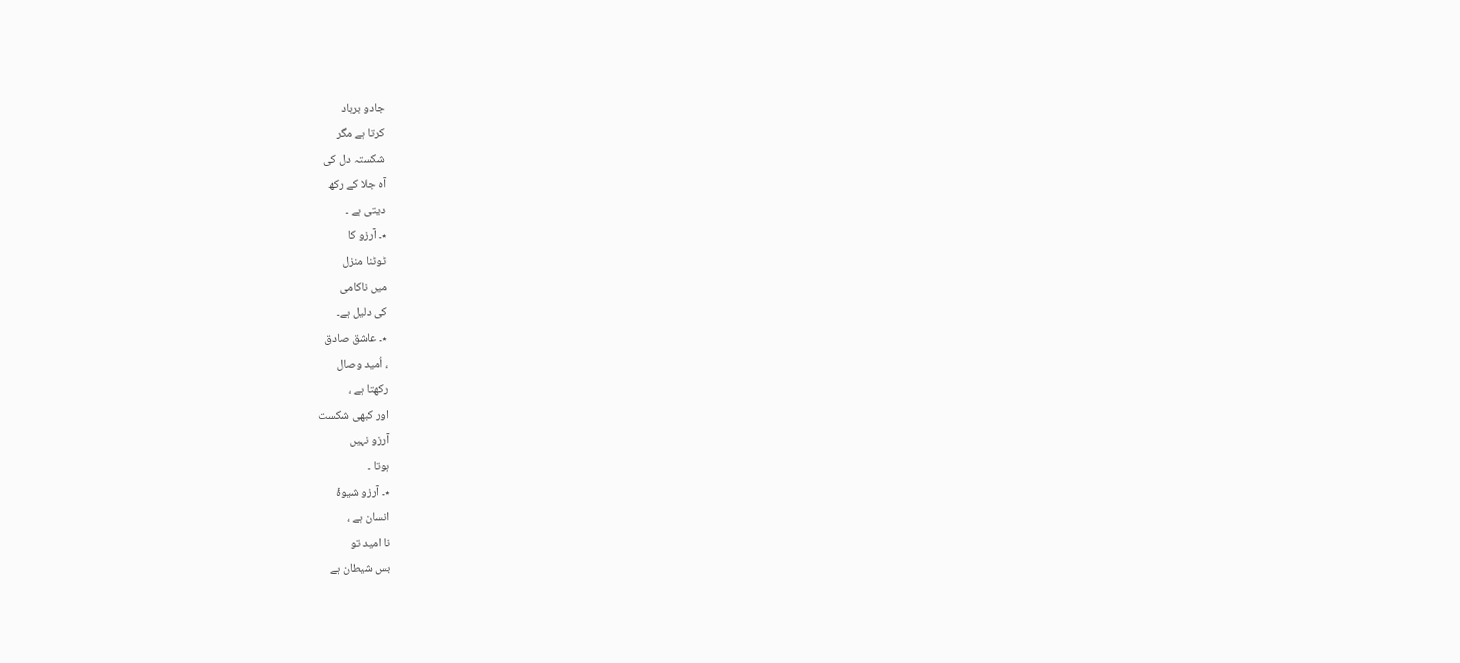جادو برباد
کرتا ہے مگر
شکستہ دل کی
آہ جلا کے رکھ
دیتی ہے ۔
٭۔ آرزو کا
ٹوٹنا منزل
میں ناکامی
کی دلیل ہے۔
٭۔ عاشق صادق
، اُمید وصال
رکھتا ہے ،
اور کبھی شکست
آرزو نہیں
ہوتا ۔
٭۔ آرزو شیوۂ
انسان ہے ،
نا امید تو
بس شیطان ہے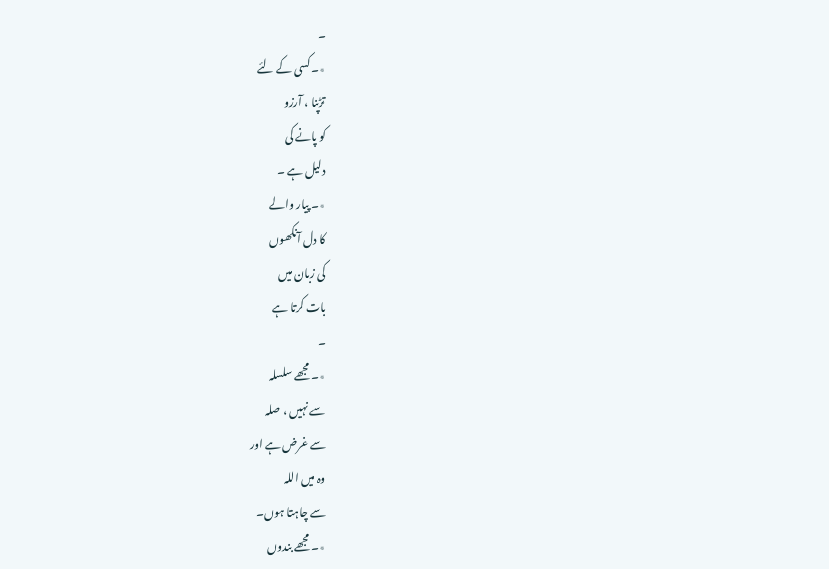۔
٭۔ کسی کے لئے
تڑپنا ، آرزو
کو پانے کی
دلیل ہے ۔
٭۔ پیار والے
کا دل آنکھوں
کی زبان میں
بات کرتا ہے
۔
٭۔ مجھے سلسلہ
سے نہیں ، صلہ
سے غرض ہے اور
وہ میں اللہ
سے چاہتا ہوں۔
٭۔ مجھے بندوں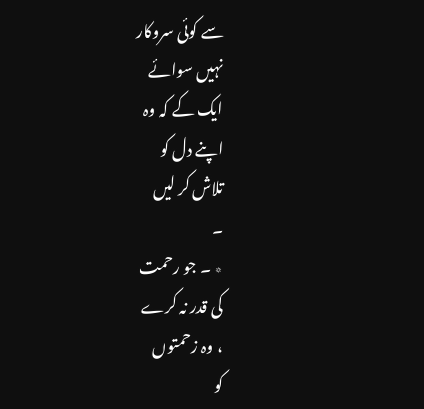سے کوئی سروکار
نہیں سوائے
ایک کے کہ وہ
اپنے دل کو
تلاش کر لیں
۔
٭ ۔ جو رحمت
کی قدر نہ کرے
، وہ زحمتوں
کو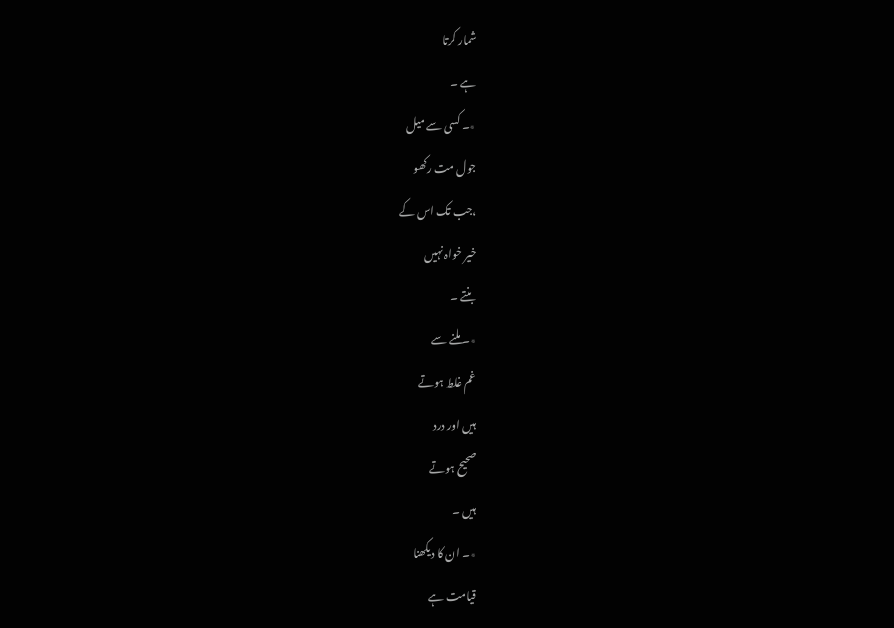شمار کرتا
ہے ۔
٭۔ کسی سے میل
جول مت رکھو
،جب تک اس کے
خیر خواہ نہیں
بنتے ۔
٭۔ ملنے سے
غم غلط ہوتے
ہیں اور درد
صحیح ہوتے
ہیں ۔
٭۔ ان کا دیکھنا
قیامت ہے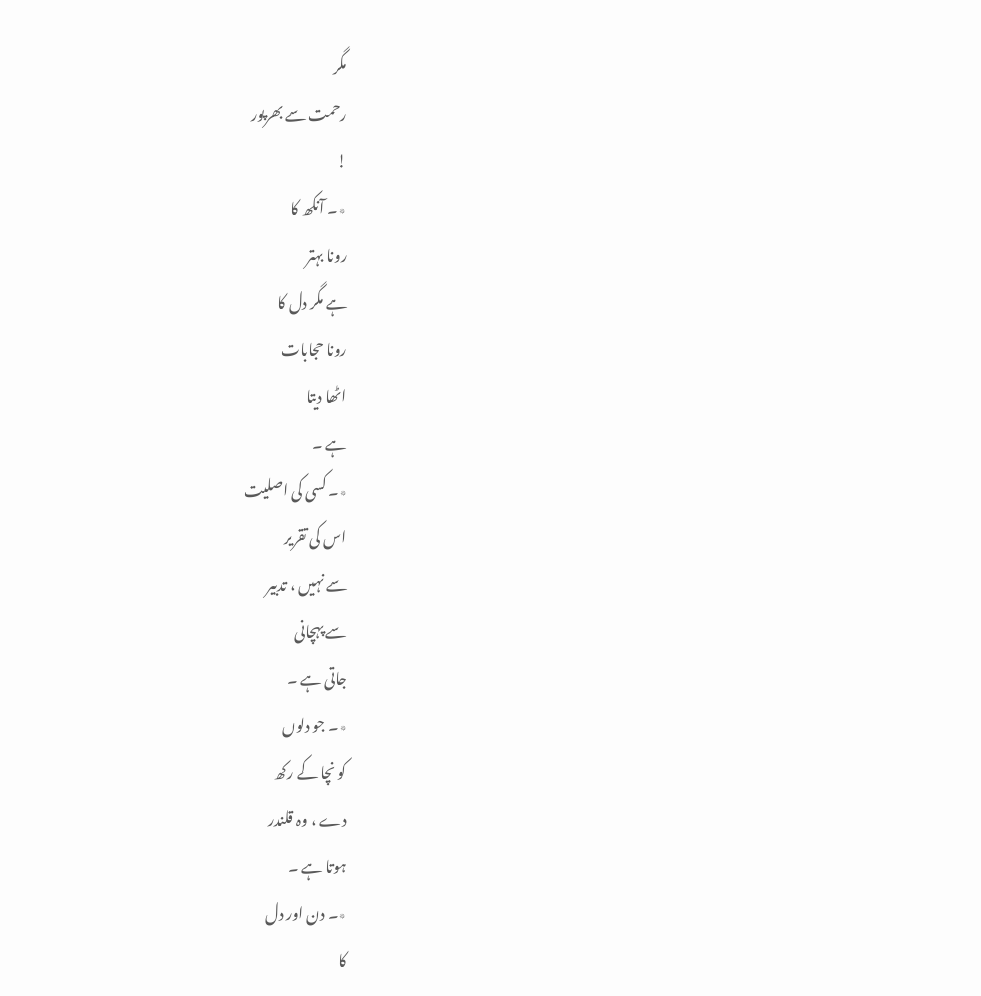مگر
رحمت سے بھرپور
!
٭۔ آنکھ کا
رونا بہتر
ہے مگر دل کا
رونا حجابات
اٹھا دیتا
ہے ۔
٭۔ کسی کی اصلیت
اس کی تقریر
سے نہیں ، تدبیر
سے پہچانی
جاتی ہے ۔
٭۔ جو دلوں
کو نچا کے رکھ
دے ، وہ قلندر
ہوتا ہے ۔
٭۔ دن اور دل
کا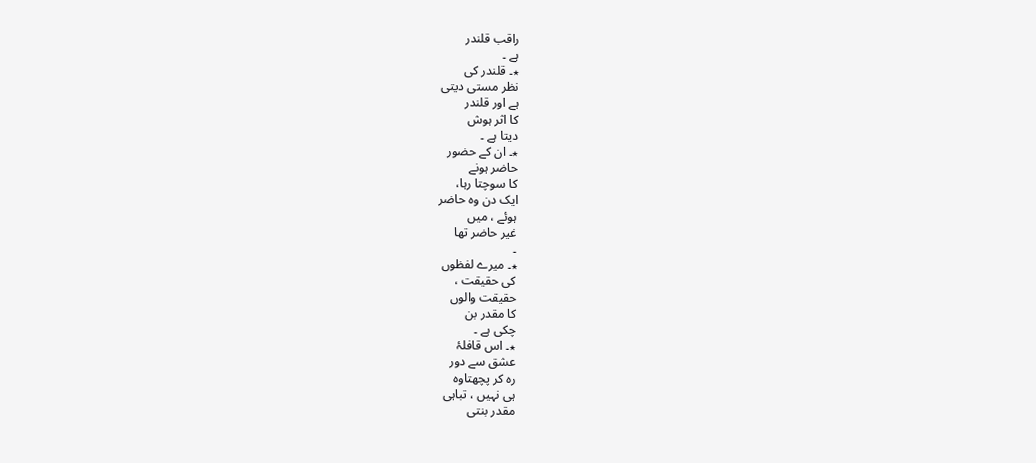راقب قلندر
ہے ۔
٭۔ قلندر کی
نظر مستی دیتی
ہے اور قلندر
کا اثر ہوش
دیتا ہے ۔
٭۔ ان کے حضور
حاضر ہونے
کا سوچتا رہا،
ایک دن وہ حاضر
ہوئے ، میں
غیر حاضر تھا
۔
٭۔ میرے لفظوں
کی حقیقت ،
حقیقت والوں
کا مقدر بن
چکی ہے ۔
٭۔ اس قافلۂ
عشق سے دور
رہ کر پچھتاوہ
ہی نہیں ، تباہی
مقدر بنتی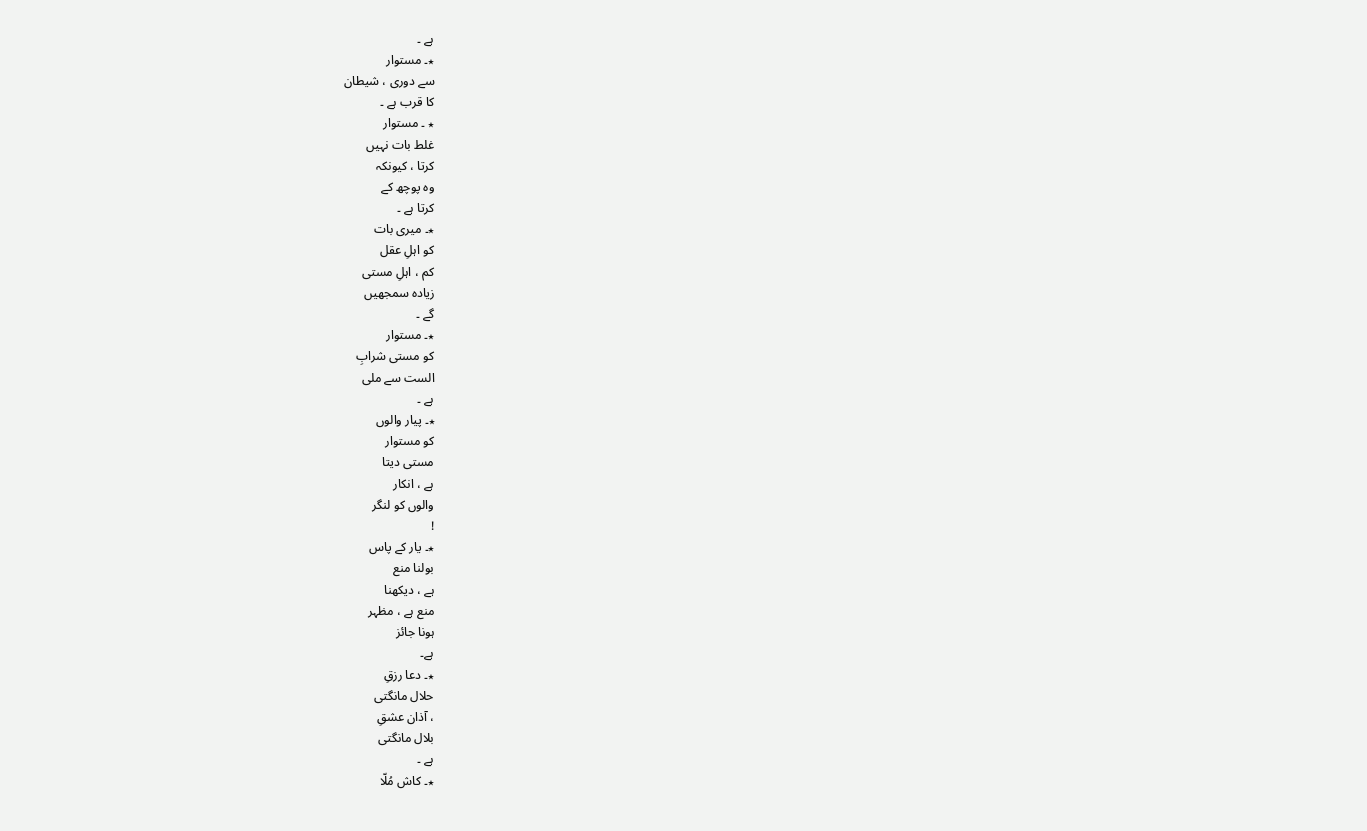ہے ۔
٭۔ مستوار
سے دوری ، شیطان
کا قرب ہے ۔
٭ ۔ مستوار
غلط بات نہیں
کرتا ، کیونکہ
وہ پوچھ کے
کرتا ہے ۔
٭۔ میری بات
کو اہلِ عقل
کم ، اہلِ مستی
زیادہ سمجھیں
گے ۔
٭۔ مستوار
کو مستی شرابِ
الست سے ملی
ہے ۔
٭۔ پیار والوں
کو مستوار
مستی دیتا
ہے ، انکار
والوں کو لنگر
!
٭۔ یار کے پاس
بولنا منع
ہے ، دیکھنا
منع ہے ، مظہر
ہونا جائز
ہے۔
٭۔ دعا رزقِ
حلال مانگتی
، آذان عشقِ
بلال مانگتی
ہے ۔
٭۔ کاش مُلّا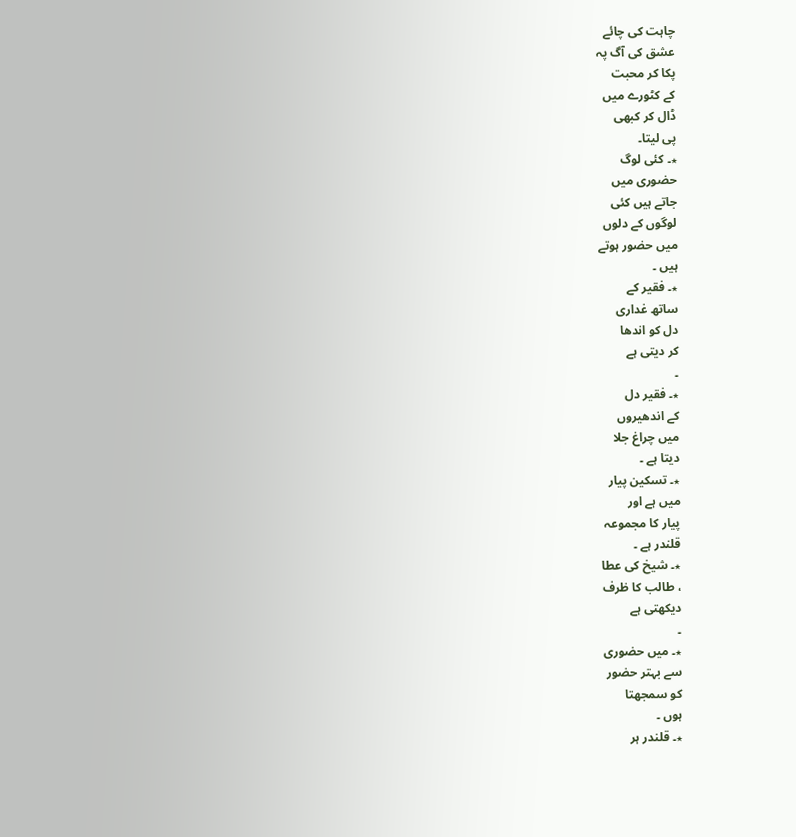چاہت کی چائے
عشق کی آگ پہ
پکا کر محبت
کے کٹورے میں
ڈال کر کبھی
پی لیتا۔
٭۔ کئی لوگ
حضوری میں
جاتے ہیں کئی
لوگوں کے دلوں
میں حضور ہوتے
ہیں ۔
٭۔ فقیر کے
ساتھ غداری
دل کو اندھا
کر دیتی ہے
۔
٭۔ فقیر دل
کے اندھیروں
میں چراغ جلا
دیتا ہے ۔
٭۔ تسکین پیار
میں ہے اور
پیار کا مجموعہ
قلندر ہے ۔
٭۔ شیخ کی عطا
، طالب کا ظرف
دیکھتی ہے
۔
٭۔ میں حضوری
سے بہتر حضور
کو سمجھتا
ہوں ۔
٭۔ قلندر ہر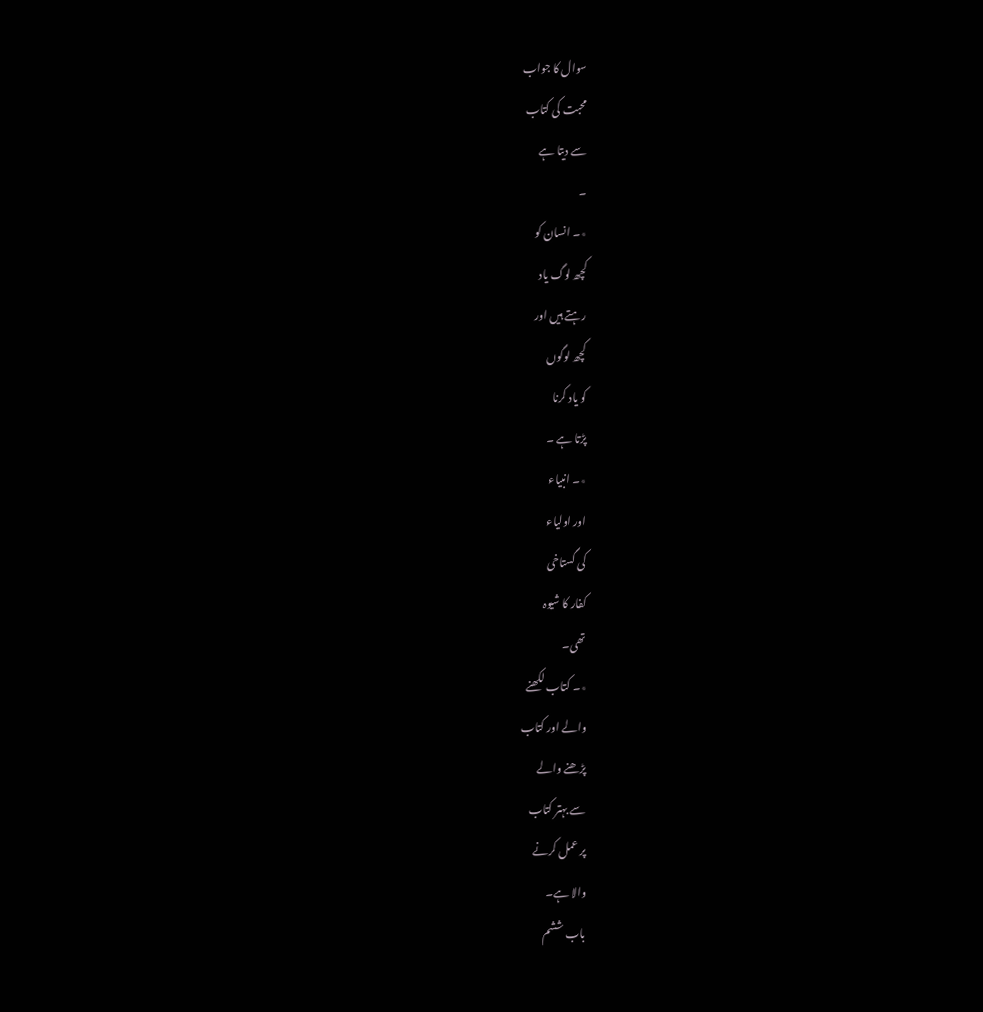سوال کا جواب
محبت کی کتاب
سے دیتا ہے
۔
٭۔ انسان کو
کچھ لوگ یاد
رہتے ہیں اور
کچھ لوگوں
کو یاد کرنا
پڑتا ہے ۔
٭۔ انبیاء
اور اولیاء
کی گستاخی
کفار کا شیوہ
تھی۔
٭۔ کتاب لکھنے
والے اور کتاب
پڑھنے والے
سے بہتر کتاب
پر عمل کرنے
والا ہے۔
باب ششم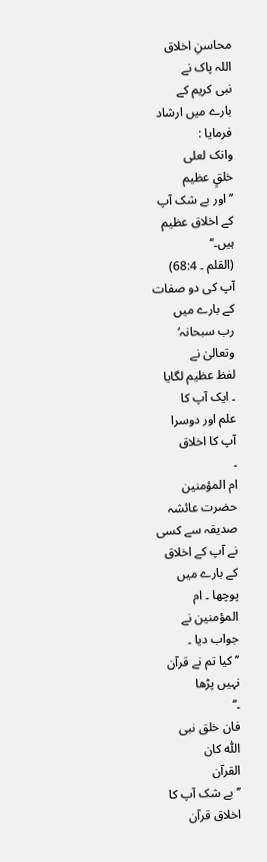محاسنِ اخلاق
اللہ پاک نے
نبی کریم کے
بارے میں ارشاد
فرمایا :
وانک لعلی
خلقٍ عظیم
’’ اور بے شک آپ
کے اخلاق عظیم
ہیں۔‘‘
(القلم ۔ 68:4)
آپ کی دو صفات
کے بارے میں
رب سبحانہ‘
وتعالیٰ نے
لفظ عظیم لگایا
۔ ایک آپ کا
علم اور دوسرا
آپ کا اخلاق
۔
ام المؤمنین
حضرت عائشہ
صدیقہ سے کسی
نے آپ کے اخلاق
کے بارے میں
پوچھا ۔ ام
المؤمنین نے
جواب دیا ۔
’’ کیا تم نے قرآن
نہیں پڑھا
۔‘‘
فان خلق نبی
اللّٰہ کان
القرآن
’’ بے شک آپ کا
اخلاق قرآن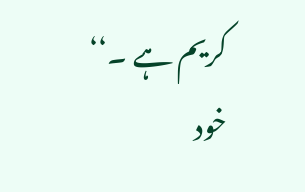کریم ہے ۔‘‘
خود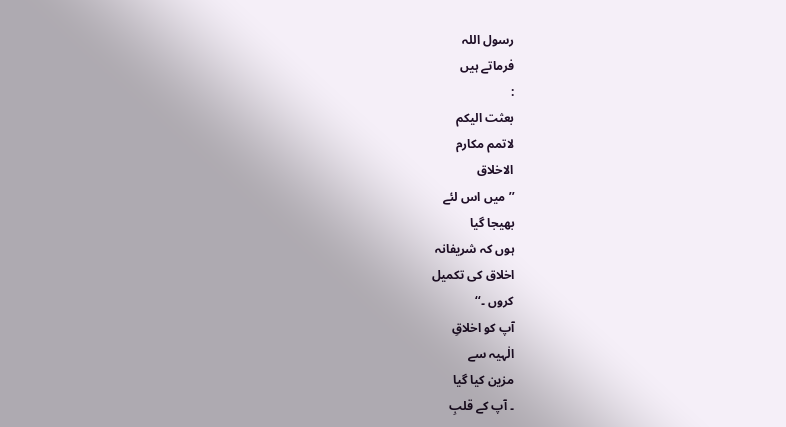رسول اللہ
فرماتے ہیں
:
بعثت الیکم
لاتمم مکارم
الاخلاق
’’ میں اس لئے
بھیجا گیا
ہوں کہ شریفانہ
اخلاق کی تکمیل
کروں ۔‘‘
آپ کو اخلاقِ
الٰہیہ سے
مزین کیا گیا
۔ آپ کے قلبِ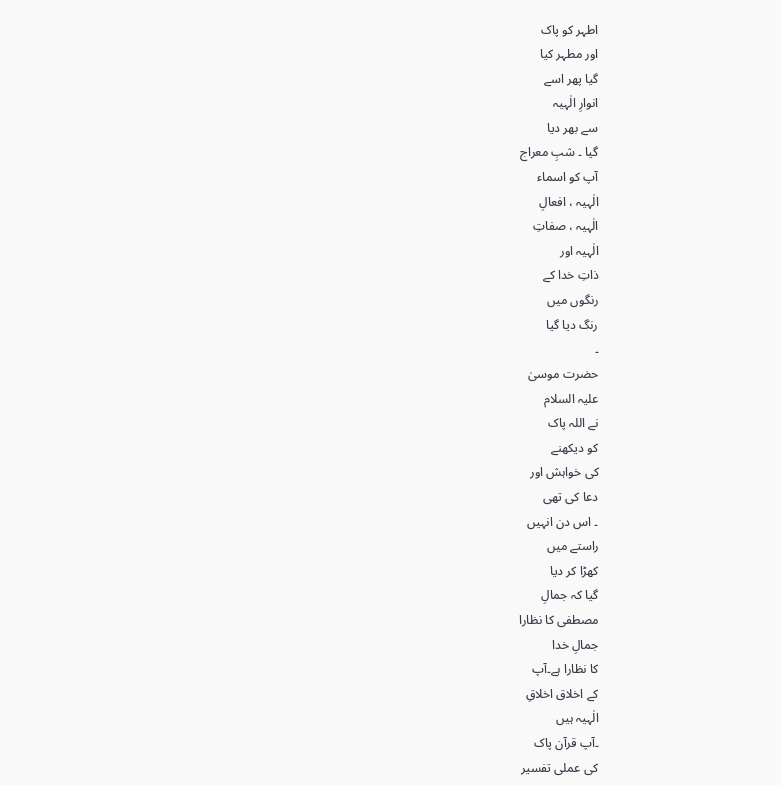اطہر کو پاک
اور مطہر کیا
گیا پھر اسے
انوارِ الٰہیہ
سے بھر دیا
گیا ۔ شبِ معراج
آپ کو اسماء
الٰہیہ ، افعالِ
الٰہیہ ، صفاتِ
الٰہیہ اور
ذاتِ خدا کے
رنگوں میں
رنگ دیا گیا
۔
حضرت موسیٰ
علیہ السلام
نے اللہ پاک
کو دیکھنے
کی خواہش اور
دعا کی تھی
۔ اس دن انہیں
راستے میں
کھڑا کر دیا
گیا کہ جمالِ
مصطفی کا نظارا
جمالِ خدا
کا نظارا ہے۔آپ
کے اخلاق اخلاقِ
الٰہیہ ہیں
۔آپ قرآن پاک
کی عملی تفسیر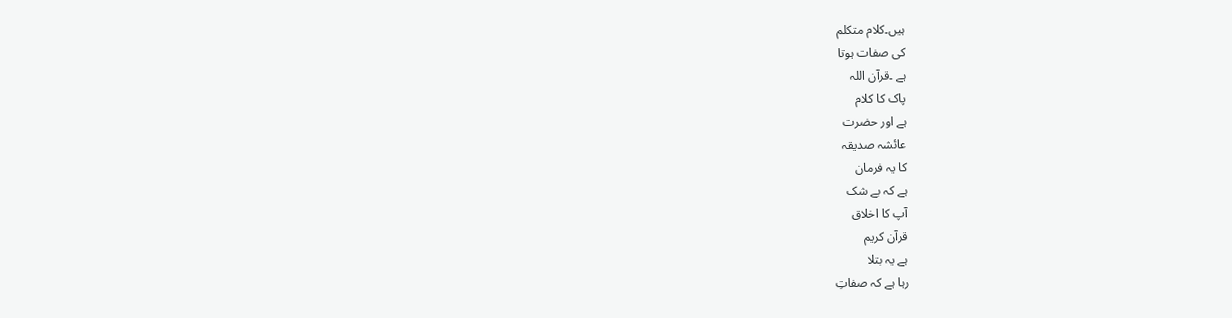ہیں۔کلام متکلم
کی صفات ہوتا
ہے ۔قرآن اللہ
پاک کا کلام
ہے اور حضرت
عائشہ صدیقہ
کا یہ فرمان
ہے کہ بے شک
آپ کا اخلاق
قرآن کریم
ہے یہ بتلا
رہا ہے کہ صفاتِ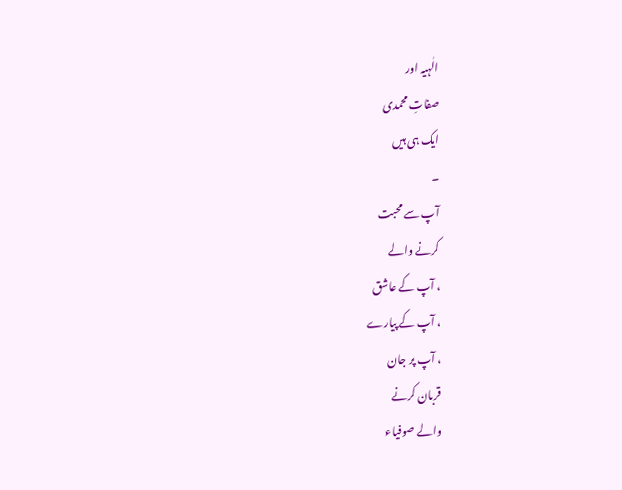الٰہیہ اور
صفاتِ محمدی
ایک ہی ہیں
۔
آپ سے محبت
کرنے والے
، آپ کے عاشق
، آپ کے پیارے
، آپ پر جان
قربان کرنے
والے صوفیاء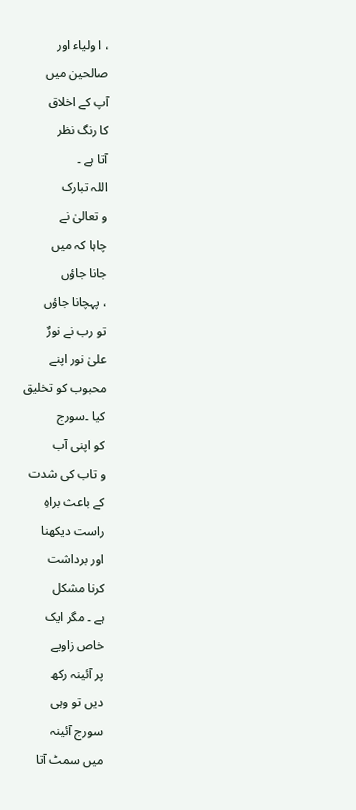، ا ولیاء اور
صالحین میں
آپ کے اخلاق
کا رنگ نظر
آتا ہے ۔
اللہ تبارک
و تعالیٰ نے
چاہا کہ میں
جانا جاؤں
، پہچانا جاؤں
تو رب نے نورٌ
علیٰ نور اپنے
محبوب کو تخلیق
کیا ۔سورج
کو اپنی آب
و تاب کی شدت
کے باعث براہِ
راست دیکھنا
اور برداشت
کرنا مشکل
ہے ۔ مگر ایک
خاص زاویے
پر آئینہ رکھ
دیں تو وہی
سورج آئینہ
میں سمٹ آتا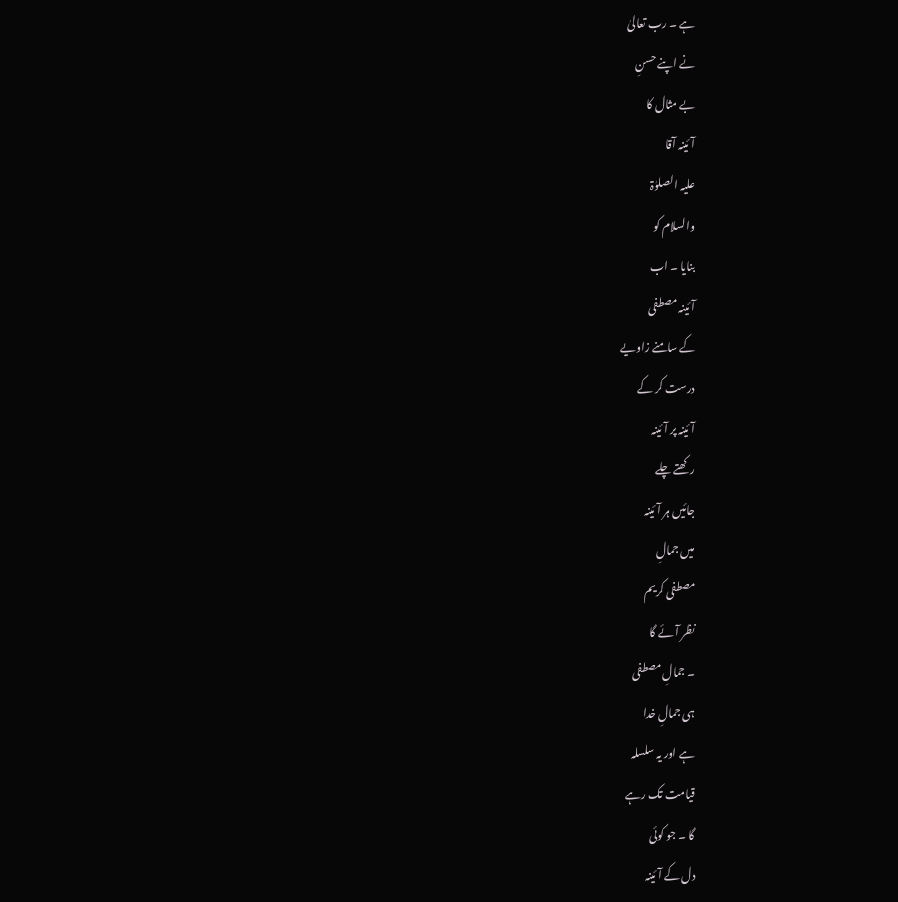ہے ۔ رب تعالیٰ
نے اپنے حسنِ
بے مثال کا
آئینہ آقا
علیہ الصلوٰۃ
والسلام کو
بنایا ۔ اب
آئینہ مصطفی
کے سامنے زاویے
درست کر کے
آئینہ پر آئینہ
رکھتے چلے
جائیں ہر آئینہ
میں جمالِ
مصطفی کریم
نظر آئے گا
۔ جمالِ مصطفی
ہی جمالِ خدا
ہے اور یہ سلسلہ
قیامت تک رہے
گا ۔ جو کوئی
دل کے آئینہ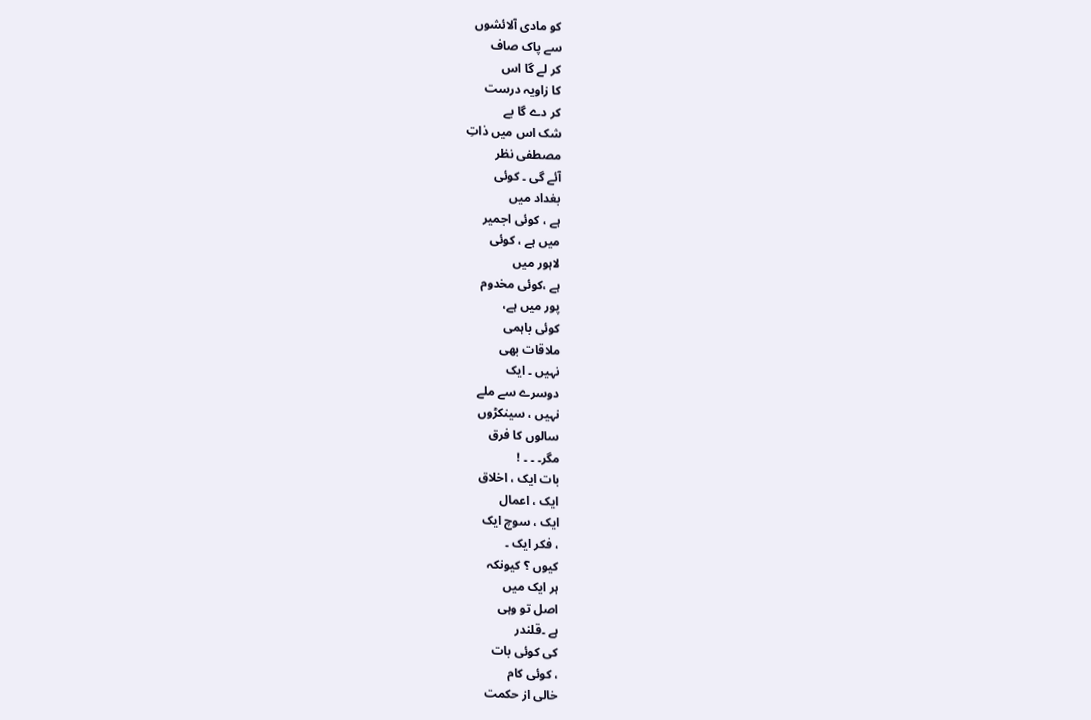کو مادی آلائشوں
سے پاک صاف
کر لے گا اس
کا زاویہ درست
کر دے گا بے
شک اس میں ذاتِ
مصطفی نظر
آئے گی ۔ کوئی
بغداد میں
ہے ، کوئی اجمیر
میں ہے ، کوئی
لاہور میں
ہے ،کوئی مخدوم
پور میں ہے،
کوئی باہمی
ملاقات بھی
نہیں ۔ ایک
دوسرے سے ملے
نہیں ، سینکڑوں
سالوں کا فرق
مگر۔ ۔ ۔ !
بات ایک ، اخلاق
ایک ، اعمال
ایک ، سوچ ایک
، فکر ایک ۔
کیوں ؟ کیونکہ
ہر ایک میں
اصل تو وہی
ہے ۔قلندر
کی کوئی بات
، کوئی کام
خالی از حکمت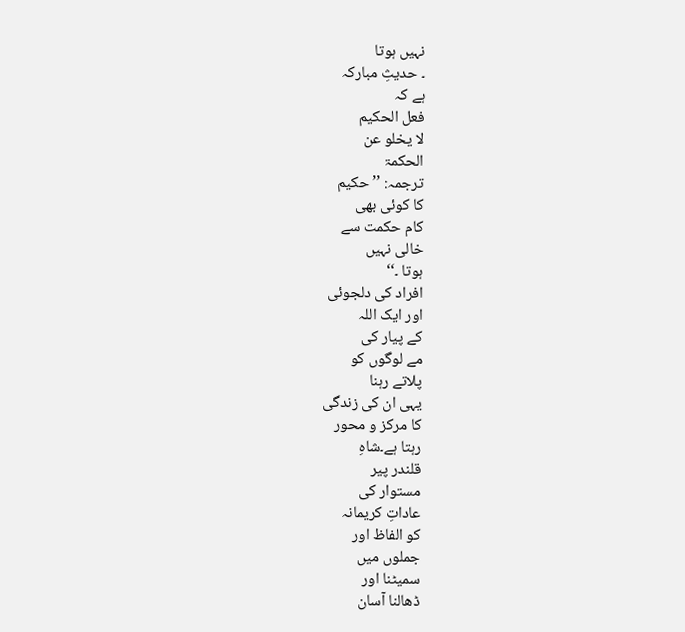نہیں ہوتا
۔ حدیثِ مبارکہ
ہے کہ
فعل الحکیم
لا یخلو عن
الحکمۃ
ترجمہ: ’’ حکیم
کا کوئی بھی
کام حکمت سے
خالی نہیں
ہوتا ۔‘‘
افراد کی دلجوئی
اور ایک اللہ
کے پیار کی
مے لوگوں کو
پلاتے رہنا
یہی ان کی زندگی
کا مرکز و محور
رہتا ہے۔شاہِ
قلندر پیر
مستوار کی
عاداتِ کریمانہ
کو الفاظ اور
جملوں میں
سمیٹنا اور
ڈھالنا آسان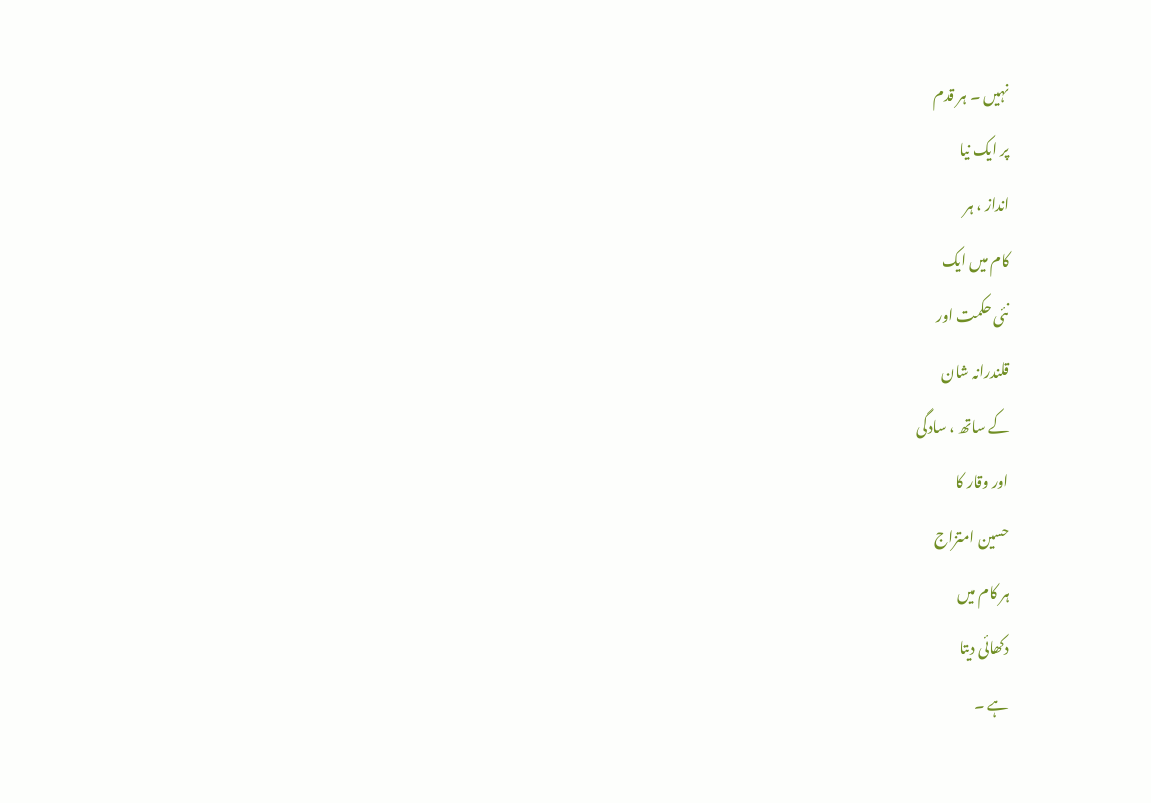نہیں ۔ ہر قدم
پر ایک نیا
انداز ، ہر
کام میں ایک
نئی حکمت اور
قلندرانہ شان
کے ساتھ ، سادگی
اور وقار کا
حسین امتزاج
ہر کام میں
دکھائی دیتا
ہے ۔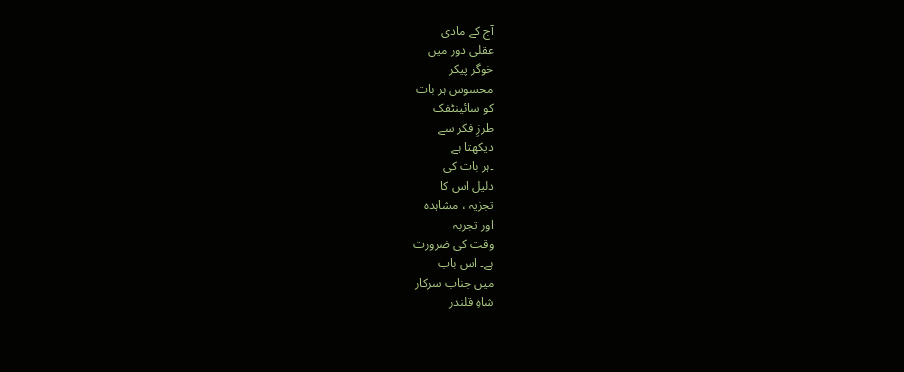آج کے مادی
عقلی دور میں
خوگر پیکر
محسوس ہر بات
کو سائینٹفک
طرزِ فکر سے
دیکھتا ہے
۔ہر بات کی
دلیل اس کا
تجزیہ ، مشاہدہ
اور تجربہ
وقت کی ضرورت
ہے۔ اس باب
میں جناب سرکار
شاہِ قلندر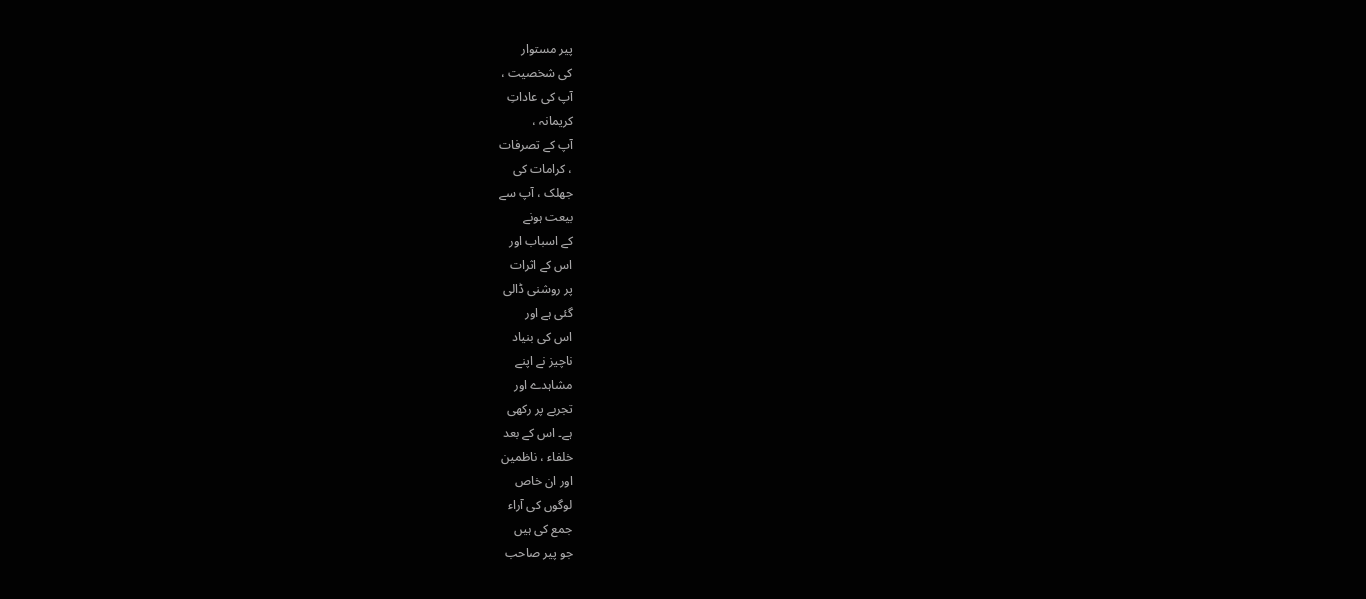پیر مستوار
کی شخصیت ،
آپ کی عاداتِ
کریمانہ ،
آپ کے تصرفات
، کرامات کی
جھلک ، آپ سے
بیعت ہونے
کے اسباب اور
اس کے اثرات
پر روشنی ڈالی
گئی ہے اور
اس کی بنیاد
ناچیز نے اپنے
مشاہدے اور
تجربے پر رکھی
ہے۔ اس کے بعد
خلفاء ، ناظمین
اور ان خاص
لوگوں کی آراء
جمع کی ہیں
جو پیر صاحب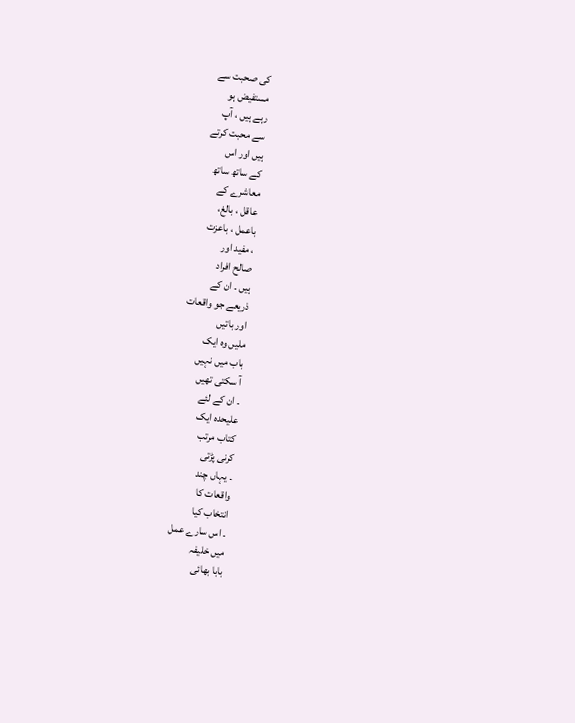کی صحبت سے
مستفیض ہو
رہے ہیں ، آپ
سے محبت کرتے
ہیں اور اس
کے ساتھ ساتھ
معاشرے کے
عاقل ، بالغ،
باعمل ، باعزت
، مفید اور
صالح افراد
ہیں ۔ ان کے
ذریعے جو واقعات
اور باتیں
ملیں وہ ایک
باب میں نہیں
آ سکتی تھیں
۔ ان کے لئے
علیحدہ ایک
کتاب مرتب
کرنی پڑتی
۔ یہاں چند
واقعات کا
انتخاب کیا
۔ اس سارے عمل
میں خلیفہ
بابا بھائی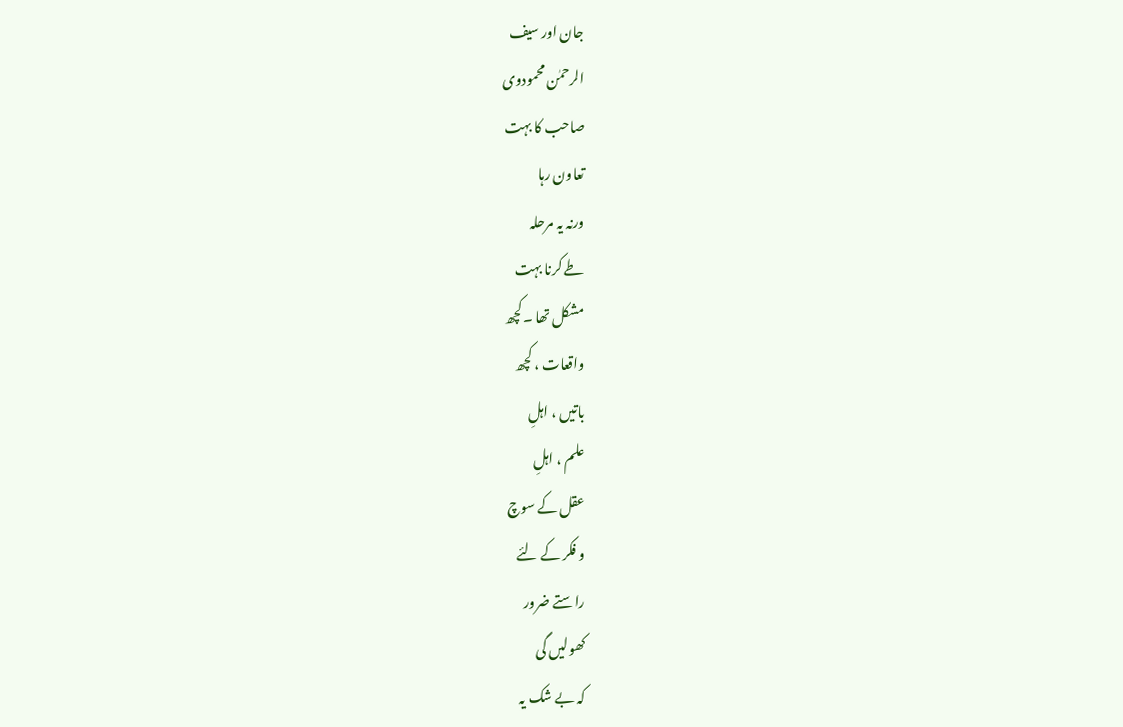جان اور سیف
الرحمٰن محمودوی
صاحب کا بہت
تعاون رہا
ورنہ یہ مرحلہ
طے کرنا بہت
مشکل تھا ۔کچھ
واقعات ، کچھ
باتیں ، اہلِ
علم ، اہلِ
عقل کے سوچ
و فکر کے لئے
راستے ضرور
کھولیں گی
کہ بے شک یہ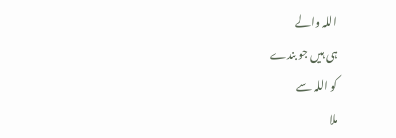اللہ والے
ہی ہیں جو بندے
کو اللہ سے
ملا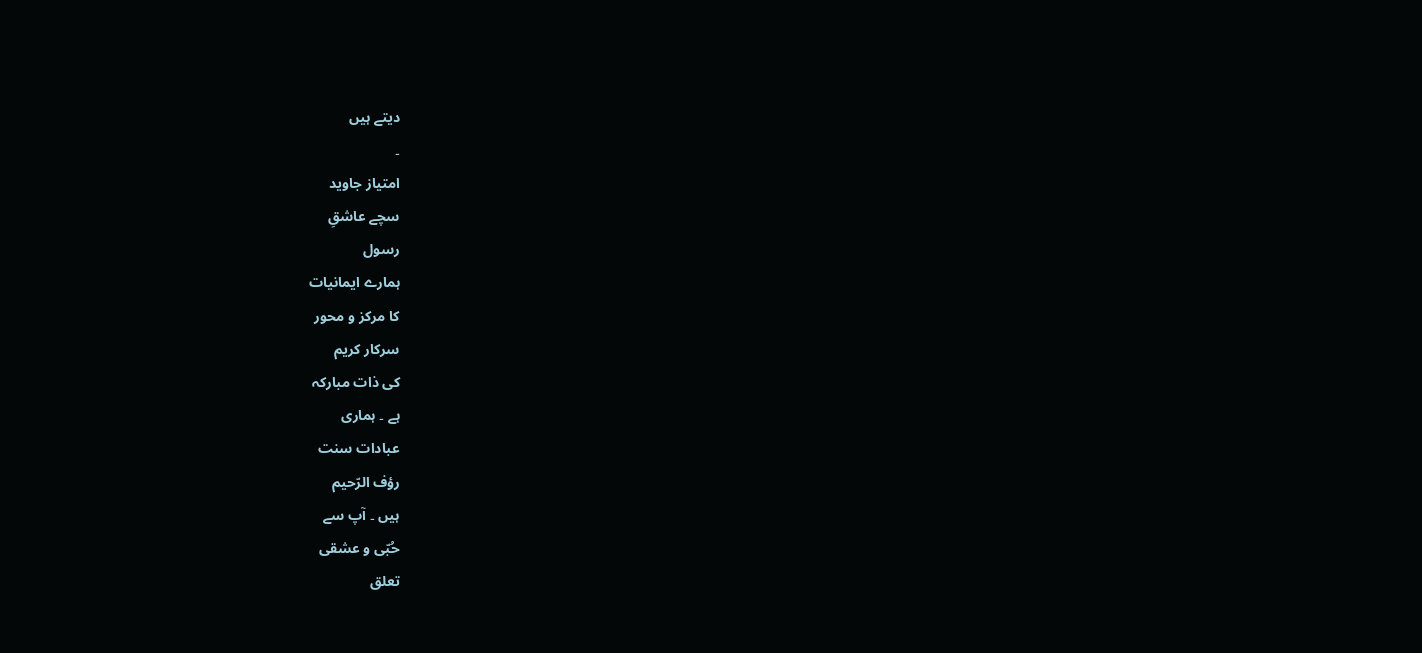دیتے ہیں
۔
امتیاز جاوید
سچے عاشقِ
رسول
ہمارے ایمانیات
کا مرکز و محور
سرکار کریم
کی ذات مبارکہ
ہے ۔ ہماری
عبادات سنت
رؤف الرّحیم
ہیں ۔ آپ سے
حُبّی و عشقی
تعلق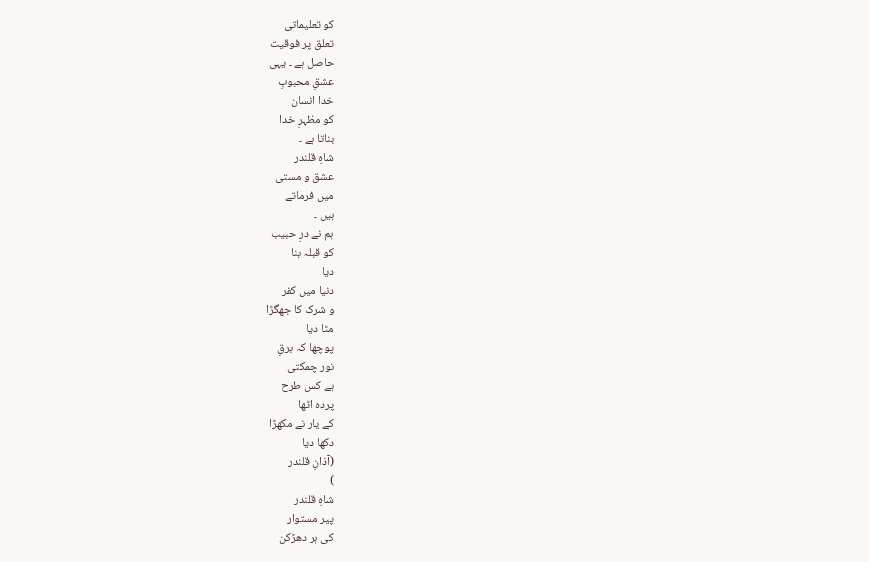کو تعلیماتی
تعلق پر فوقیت
حاصل ہے ۔ یہی
عشقِ محبوبِ
خدا انسان
کو مظہرِ خدا
بناتا ہے ۔
شاہِ قلندر
عشق و مستی
میں فرماتے
ہیں ۔
ہم نے درِ حبیب
کو قبلہ بنا
دیا
دنیا میں کفر
و شرک کا جھگڑا
مٹا دیا
پوچھا کہ برقِ
نور چمکتی
ہے کس طرح
پردہ اٹھا
کے یار نے مکھڑا
دکھا دیا
(آذانِ قلندر
)
شاہِ قلندر
پیر مستوار
کی ہر دھڑکن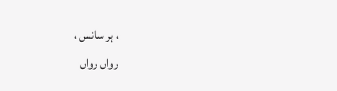، ہر سانس ،
رواں رواں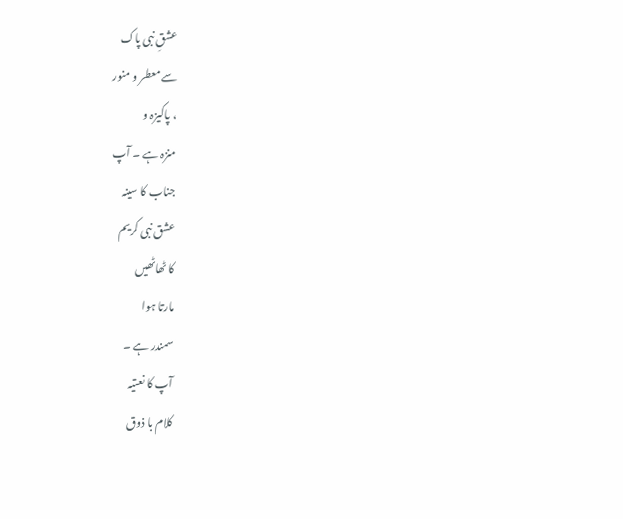عشقِ نبی پاک
سے معطر و منور
، پاکیزہ و
منزہ ہے ۔ آپ
جناب کا سینہ
عشق نبی کریم
کا ٹھاٹھیں
مارتا ہوا
سمندر ہے ۔
آپ کا نعتیہ
کلام با ذوق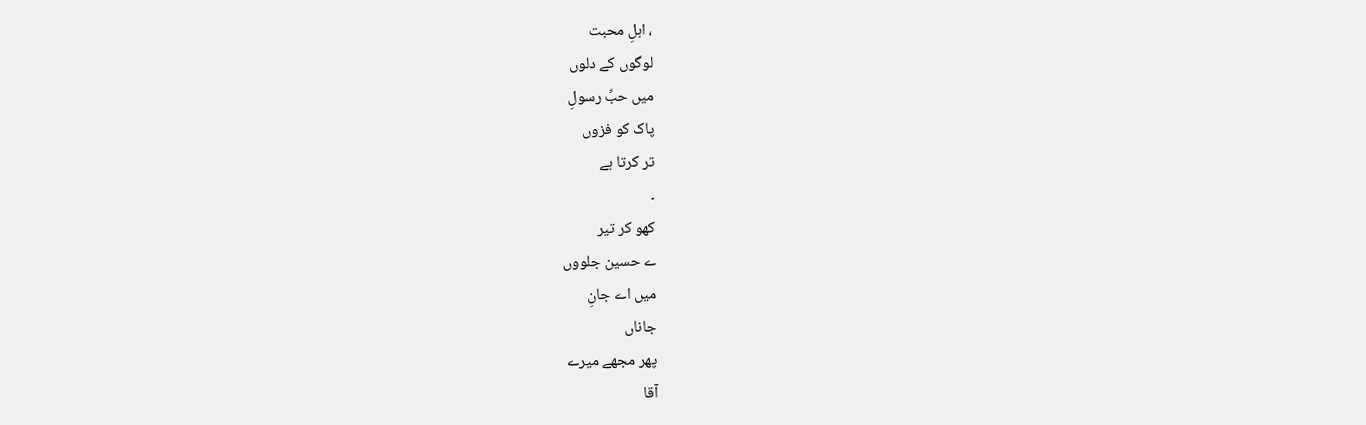، اہلِ محبت
لوگوں کے دلوں
میں حبِّ رسولِ
پاک کو فزوں
تر کرتا ہے
۔
کھو کر تیر
ے حسین جلووں
میں اے جانِ
جاناں
پھر مجھے میرے
آقا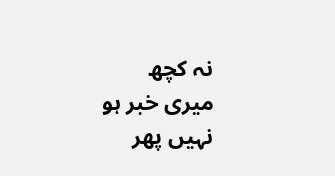نہ کچھ
میری خبر ہو
نہیں پھر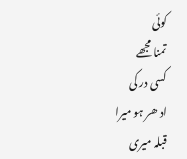کوئی
تمنا مجھے
کسی در کی
اد ھر ہو میرا
قبلہ میری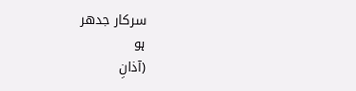سرکار جدھر
ہو
(آذانِ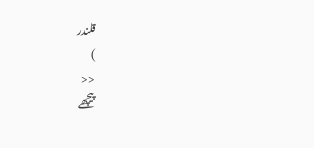قلندر
)
<<
پیچھے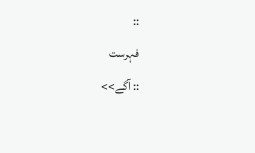::
فہرست
:: آگے>>